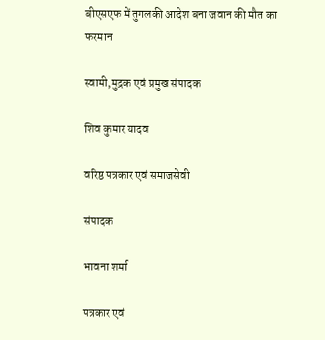बीएसएफ में तुगलकी आदेश बना जवान की मौत का फरमान

स्वामी,मुद्रक एवं प्रमुख संपादक

शिव कुमार यादव

वरिष्ठ पत्रकार एवं समाजसेवी

संपादक

भावना शर्मा

पत्रकार एवं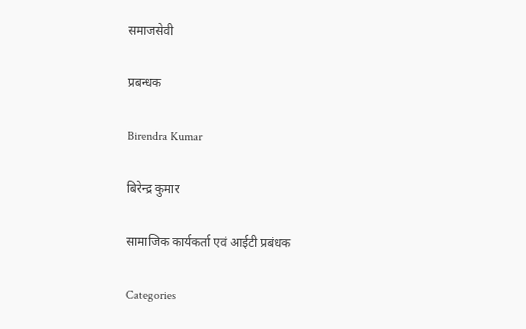समाजसेवी

प्रबन्धक

Birendra Kumar

बिरेन्द्र कुमार

सामाजिक कार्यकर्ता एवं आईटी प्रबंधक

Categories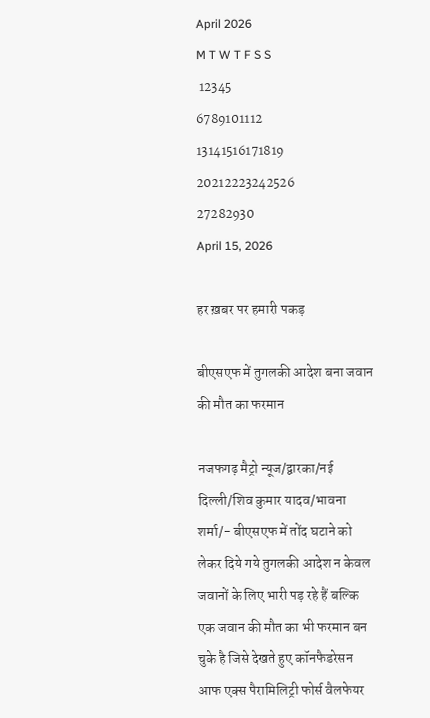April 2026
M T W T F S S
 12345
6789101112
13141516171819
20212223242526
27282930
April 15, 2026

हर ख़बर पर हमारी पकड़

बीएसएफ में तुगलकी आदेश बना जवान की मौत का फरमान

नजफगढ़ मैट्रो न्यूज/द्वारका/नई दिल्ली/शिव कुमार यादव/भावना शर्मा/- बीएसएफ में तोंद घटाने को लेकर दिये गये तुगलकी आदेश न केवल जवानों के लिए भारी पड़ रहे हैं बल्कि एक जवान की मौत का भी फरमान बन चुके है जिसे देखते हुए कॉनफैडरेसन आफ एक्स पैरामिलिट्री फोर्स वैलफेयर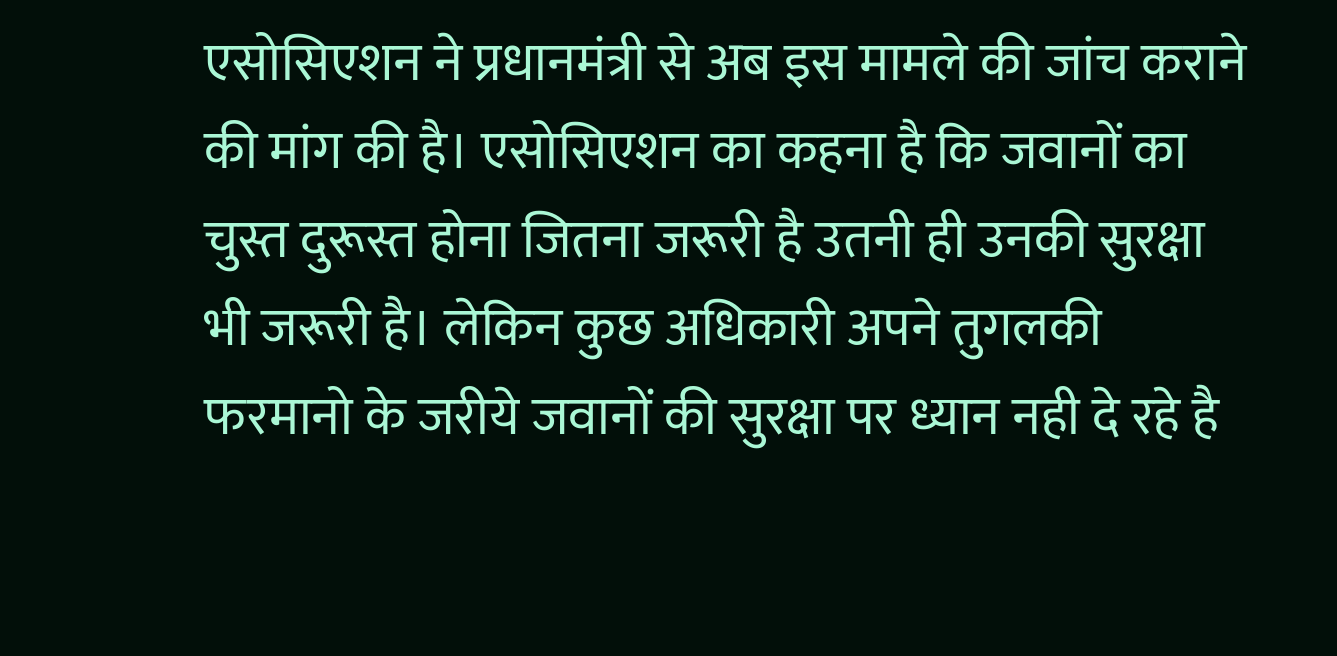एसोसिएशन ने प्रधानमंत्री से अब इस मामले की जांच कराने की मांग की है। एसोसिएशन का कहना है कि जवानों का चुस्त दुरूस्त होना जितना जरूरी है उतनी ही उनकी सुरक्षा भी जरूरी है। लेकिन कुछ अधिकारी अपने तुगलकी फरमानो के जरीये जवानों की सुरक्षा पर ध्यान नही दे रहे है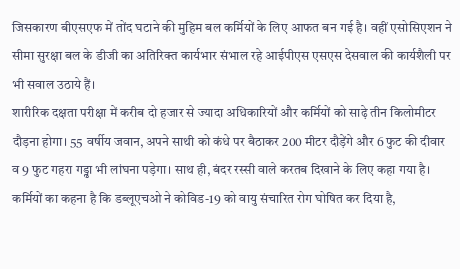जिसकारण बीएसएफ में तोंद घटाने की मुहिम बल कर्मियों के लिए आफत बन गई है। वहीं एसोसिएशन ने सीमा सुरक्षा बल के डीजी का अतिरिक्त कार्यभार संभाल रहे आईपीएस एसएस देसवाल की कार्यशैली पर भी सवाल उठाये हैं।
शारीरिक दक्षता परीक्षा में करीब दो हजार से ज्यादा अधिकारियों और कर्मियों को साढ़े तीन किलोमीटर दौड़ना होगा। 55 वर्षीय जवान, अपने साथी को कंधे पर बैठाकर 200 मीटर दौड़ेंगे और 6 फुट की दीवार व 9 फुट गहरा गड्ढा भी लांघना पड़ेगा। साथ ही, बंदर रस्सी वाले करतब दिखाने के लिए कहा गया है। कर्मियों का कहना है कि डब्लूएचओ ने कोविड-19 को वायु संचारित रोग घोषित कर दिया है,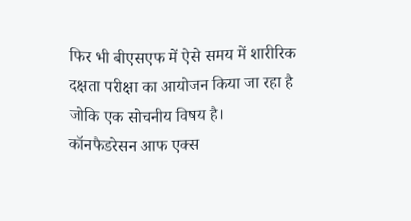फिर भी बीएसएफ में ऐसे समय में शारीरिक दक्षता परीक्षा का आयोजन किया जा रहा है जोकि एक सोचनीय विषय है।
कॉनफैडरेसन आफ एक्स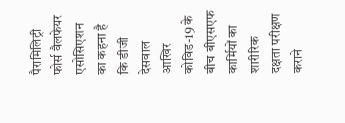पैरामिलिट्री फोर्स वैलफेयर एसोसिएशन का कहना है कि डीजी देसवाल आखिर कोविड-19 के बीच बीएसएफ कार्मियों का शारीरिक दक्षता परीक्षण कराने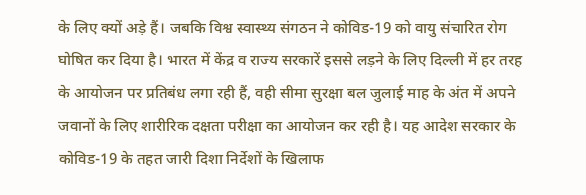के लिए क्यों अड़े हैं। जबकि विश्व स्वास्थ्य संगठन ने कोविड-19 को वायु संचारित रोग घोषित कर दिया है। भारत में केंद्र व राज्य सरकारें इससे लड़ने के लिए दिल्ली में हर तरह के आयोजन पर प्रतिबंध लगा रही हैं, वही सीमा सुरक्षा बल जुलाई माह के अंत में अपने जवानों के लिए शारीरिक दक्षता परीक्षा का आयोजन कर रही है। यह आदेश सरकार के कोविड-19 के तहत जारी दिशा निर्देशों के खिलाफ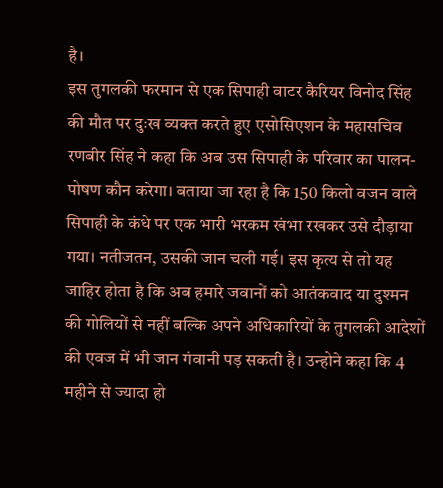है।
इस तुगलकी फरमान से एक सिपाही वाटर कैरियर विनोद सिंह की मौत पर दुःख व्यक्त करते हुए एसोसिएशन के महासचिव रणबीर सिंह ने कहा कि अब उस सिपाही के परिवार का पालन-पोषण कौन करेगा। बताया जा रहा है कि 150 किलो वजन वाले सिपाही के कंधे पर एक भारी भरकम खंभा रखकर उसे दौड़ाया गया। नतीजतन, उसकी जान चली गई। इस कृत्य से तो यह जाहिर होता है कि अब हमारे जवानों को आतंकवाद या दुश्मन की गोलियों से नहीं बल्कि अपने अधिकारियों के तुगलकी आदेशों की एवज में भी जान गंवानी पड़ सकती है। उन्होने कहा कि 4 महीने से ज्यादा हो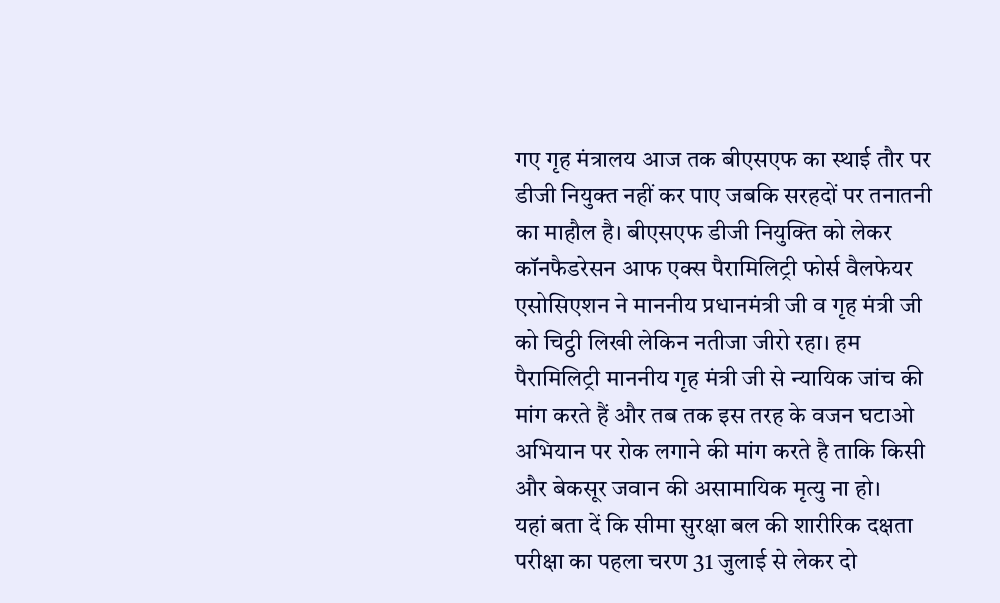गए गृह मंत्रालय आज तक बीएसएफ का स्थाई तौर पर डीजी नियुक्त नहीं कर पाए जबकि सरहदों पर तनातनी का माहौल है। बीएसएफ डीजी नियुक्ति को लेकर कॉनफैडरेसन आफ एक्स पैरामिलिट्री फोर्स वैलफेयर एसोसिएशन ने माननीय प्रधानमंत्री जी व गृह मंत्री जी को चिट्ठी लिखी लेकिन नतीजा जीरो रहा। हम पैरामिलिट्री माननीय गृह मंत्री जी से न्यायिक जांच की मांग करते हैं और तब तक इस तरह के वजन घटाओ अभियान पर रोक लगाने की मांग करते है ताकि किसी और बेकसूर जवान की असामायिक मृत्यु ना हो।
यहां बता दें कि सीमा सुरक्षा बल की शारीरिक दक्षता परीक्षा का पहला चरण 31 जुलाई से लेकर दो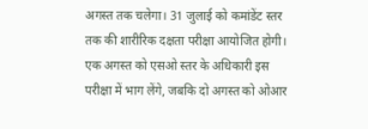अगस्त तक चलेगा। 31 जुलाई को कमांडेंट स्तर तक की शारीरिक दक्षता परीक्षा आयोजित होगी। एक अगस्त को एसओ स्तर के अधिकारी इस परीक्षा में भाग लेंगे, जबकि दो अगस्त को ओआर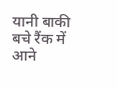यानी बाकी बचे रैंक में आने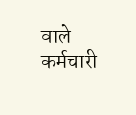वाले कर्मचारी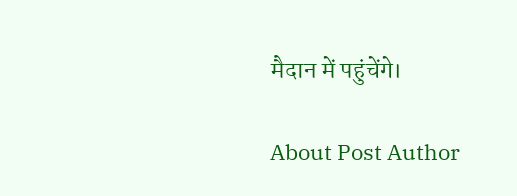मैदान में पहुंचेंगे।

About Post Author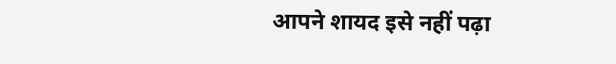आपने शायद इसे नहीं पढ़ा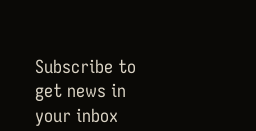Subscribe to get news in your inbox